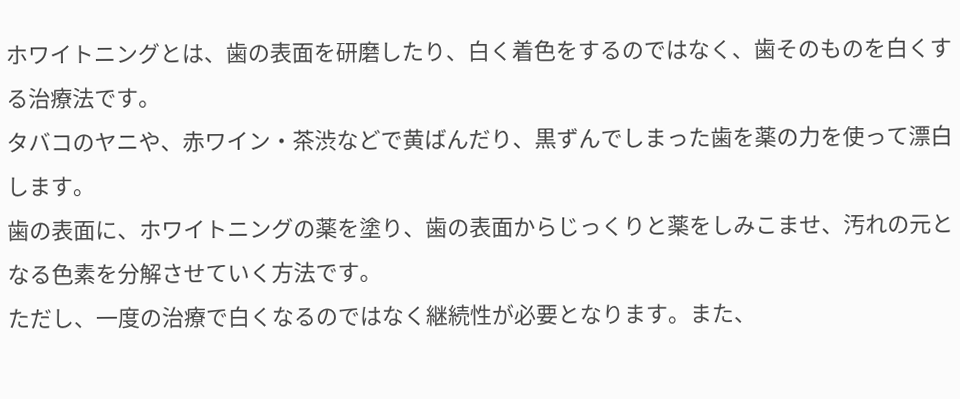ホワイトニングとは、歯の表面を研磨したり、白く着色をするのではなく、歯そのものを白くする治療法です。
タバコのヤニや、赤ワイン・茶渋などで黄ばんだり、黒ずんでしまった歯を薬の力を使って漂白します。
歯の表面に、ホワイトニングの薬を塗り、歯の表面からじっくりと薬をしみこませ、汚れの元となる色素を分解させていく方法です。
ただし、一度の治療で白くなるのではなく継続性が必要となります。また、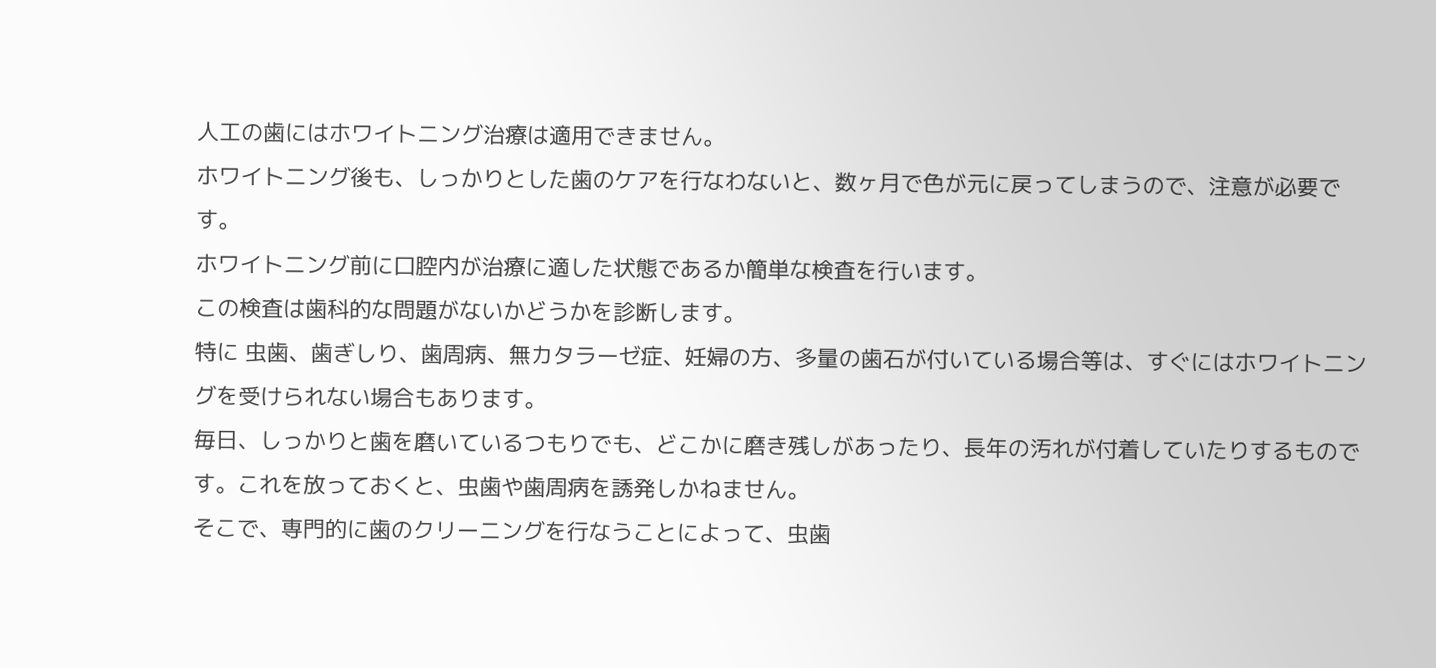人工の歯にはホワイトニング治療は適用できません。
ホワイトニング後も、しっかりとした歯のケアを行なわないと、数ヶ月で色が元に戻ってしまうので、注意が必要です。
ホワイトニング前に口腔内が治療に適した状態であるか簡単な検査を行います。
この検査は歯科的な問題がないかどうかを診断します。
特に 虫歯、歯ぎしり、歯周病、無カタラーゼ症、妊婦の方、多量の歯石が付いている場合等は、すぐにはホワイトニングを受けられない場合もあります。
毎日、しっかりと歯を磨いているつもりでも、どこかに磨き残しがあったり、長年の汚れが付着していたりするものです。これを放っておくと、虫歯や歯周病を誘発しかねません。
そこで、専門的に歯のクリーニングを行なうことによって、虫歯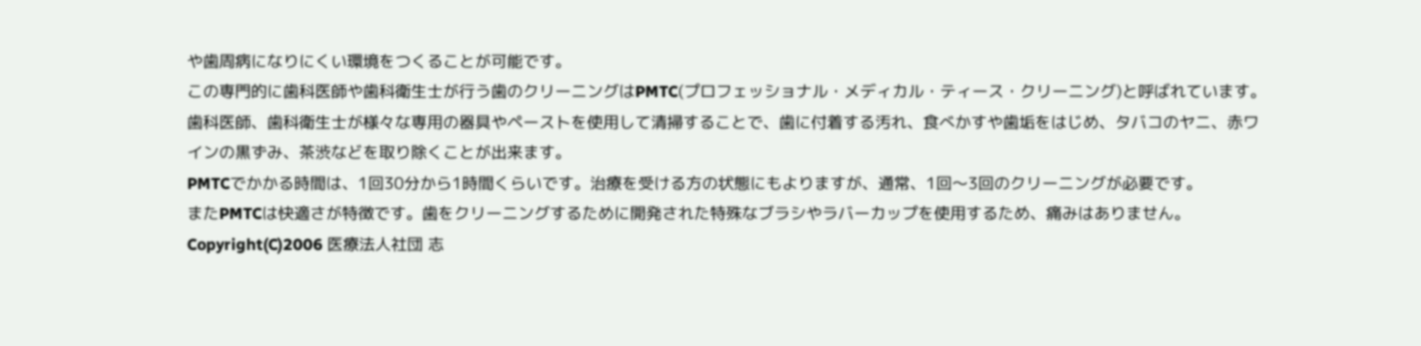や歯周病になりにくい環境をつくることが可能です。
この専門的に歯科医師や歯科衛生士が行う歯のクリーニングはPMTC(プロフェッショナル・メディカル・ティース・クリーニング)と呼ばれています。
歯科医師、歯科衛生士が様々な専用の器具やペーストを使用して清掃することで、歯に付着する汚れ、食べかすや歯垢をはじめ、タバコのヤニ、赤ワインの黒ずみ、茶渋などを取り除くことが出来ます。
PMTCでかかる時間は、1回30分から1時間くらいです。治療を受ける方の状態にもよりますが、通常、1回〜3回のクリーニングが必要です。
またPMTCは快適さが特徴です。歯をクリーニングするために開発された特殊なブラシやラバーカップを使用するため、痛みはありません。
Copyright(C)2006 医療法人社団 志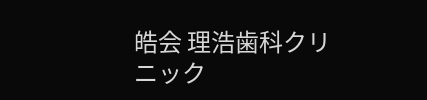皓会 理浩歯科クリニック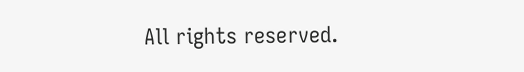All rights reserved.